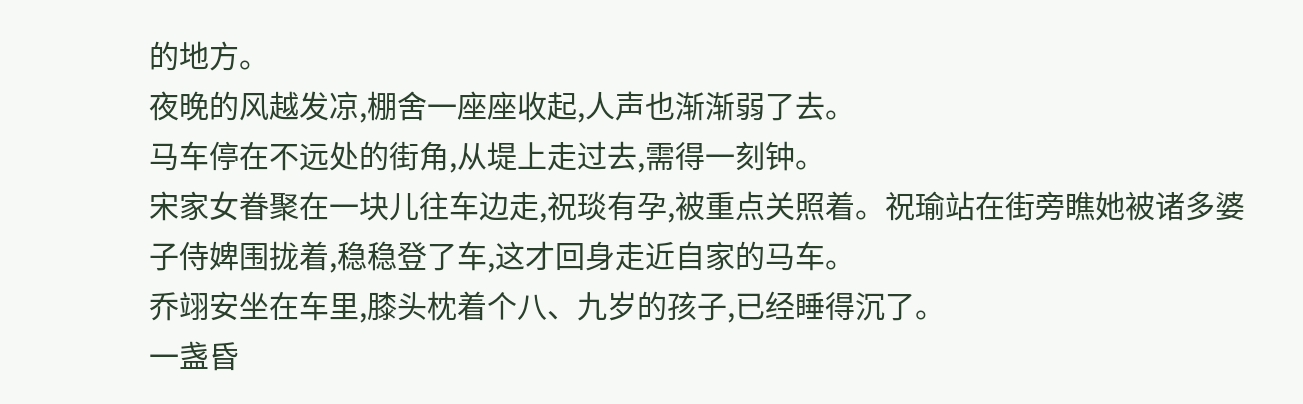的地方。
夜晚的风越发凉,棚舍一座座收起,人声也渐渐弱了去。
马车停在不远处的街角,从堤上走过去,需得一刻钟。
宋家女眷聚在一块儿往车边走,祝琰有孕,被重点关照着。祝瑜站在街旁瞧她被诸多婆子侍婢围拢着,稳稳登了车,这才回身走近自家的马车。
乔翊安坐在车里,膝头枕着个八、九岁的孩子,已经睡得沉了。
一盏昏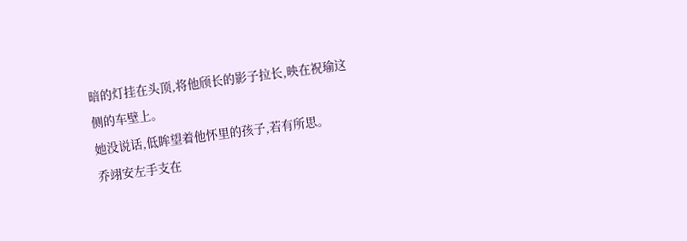暗的灯挂在头顶,将他颀长的影子拉长,映在祝瑜这侧的车壁上。
她没说话,低眸望着他怀里的孩子,若有所思。
乔翊安左手支在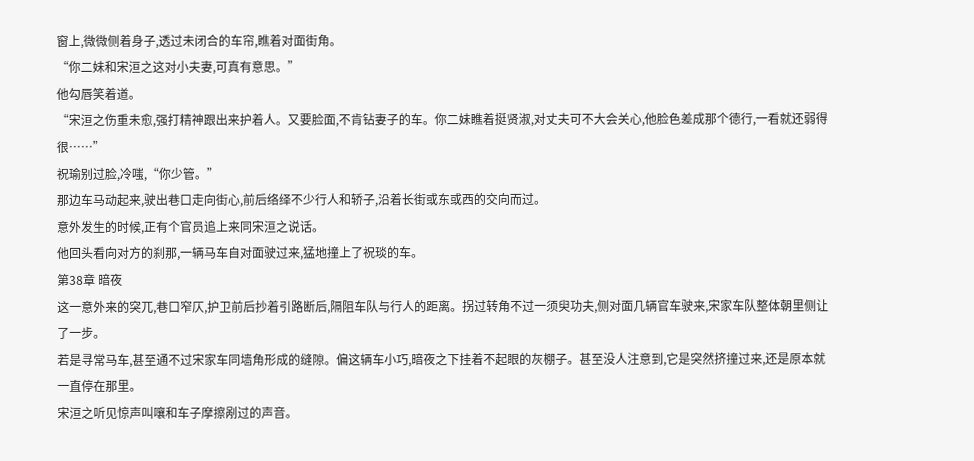窗上,微微侧着身子,透过未闭合的车帘,瞧着对面街角。
“你二妹和宋洹之这对小夫妻,可真有意思。”
他勾唇笑着道。
“宋洹之伤重未愈,强打精神跟出来护着人。又要脸面,不肯钻妻子的车。你二妹瞧着挺贤淑,对丈夫可不大会关心,他脸色差成那个德行,一看就还弱得很……”
祝瑜别过脸,冷嗤,“你少管。”
那边车马动起来,驶出巷口走向街心,前后络绎不少行人和轿子,沿着长街或东或西的交向而过。
意外发生的时候,正有个官员追上来同宋洹之说话。
他回头看向对方的刹那,一辆马车自对面驶过来,猛地撞上了祝琰的车。
第38章 暗夜
这一意外来的突兀,巷口窄仄,护卫前后抄着引路断后,隔阻车队与行人的距离。拐过转角不过一须臾功夫,侧对面几辆官车驶来,宋家车队整体朝里侧让了一步。
若是寻常马车,甚至通不过宋家车同墙角形成的缝隙。偏这辆车小巧,暗夜之下挂着不起眼的灰棚子。甚至没人注意到,它是突然挤撞过来,还是原本就一直停在那里。
宋洹之听见惊声叫嚷和车子摩擦剐过的声音。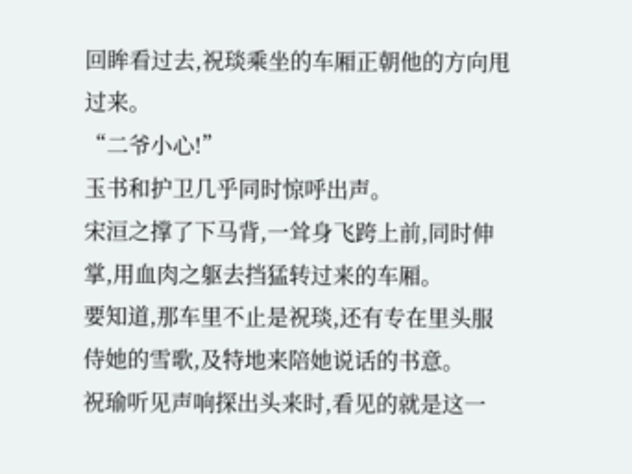回眸看过去,祝琰乘坐的车厢正朝他的方向甩过来。
“二爷小心!”
玉书和护卫几乎同时惊呼出声。
宋洹之撑了下马背,一耸身飞跨上前,同时伸掌,用血肉之躯去挡猛转过来的车厢。
要知道,那车里不止是祝琰,还有专在里头服侍她的雪歌,及特地来陪她说话的书意。
祝瑜听见声响探出头来时,看见的就是这一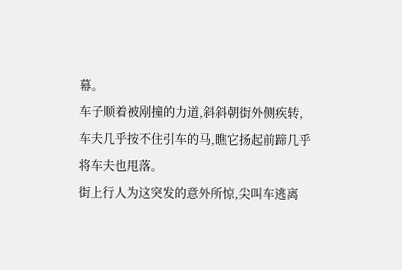幕。
车子顺着被剐撞的力道,斜斜朝街外侧疾转,车夫几乎按不住引车的马,瞧它扬起前蹄几乎将车夫也甩落。
街上行人为这突发的意外所惊,尖叫车逃离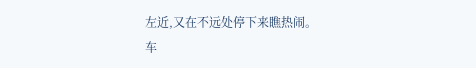左近,又在不远处停下来瞧热闹。
车